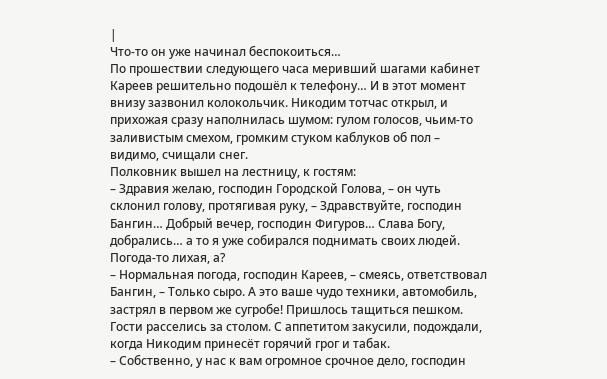|
Что-то он уже начинал беспокоиться…
По прошествии следующего часа меривший шагами кабинет Кареев решительно подошёл к телефону… И в этот момент внизу зазвонил колокольчик. Никодим тотчас открыл, и прихожая сразу наполнилась шумом: гулом голосов, чьим-то заливистым смехом, громким стуком каблуков об пол – видимо, счищали снег.
Полковник вышел на лестницу, к гостям:
– Здравия желаю, господин Городской Голова, – он чуть склонил голову, протягивая руку, – Здравствуйте, господин Бангин… Добрый вечер, господин Фигуров… Слава Богу, добрались… а то я уже собирался поднимать своих людей. Погода-то лихая, а?
– Нормальная погода, господин Кареев, – смеясь, ответствовал Бангин, – Только сыро. А это ваше чудо техники, автомобиль, застрял в первом же сугробе! Пришлось тащиться пешком.
Гости расселись за столом. С аппетитом закусили, подождали, когда Никодим принесёт горячий грог и табак.
– Собственно, у нас к вам огромное срочное дело, господин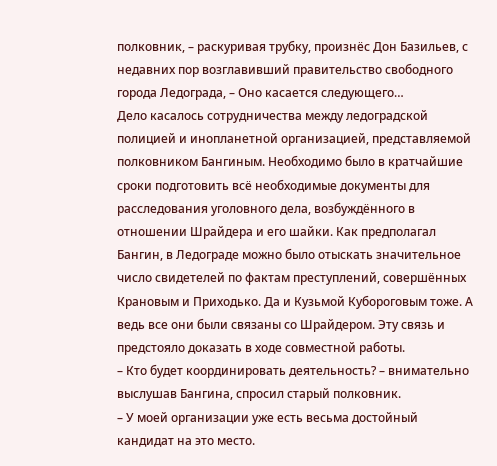полковник, – раскуривая трубку, произнёс Дон Базильев, с недавних пор возглавивший правительство свободного города Ледограда, – Оно касается следующего…
Дело касалось сотрудничества между ледоградской полицией и инопланетной организацией, представляемой полковником Бангиным. Необходимо было в кратчайшие сроки подготовить всё необходимые документы для расследования уголовного дела, возбуждённого в отношении Шрайдера и его шайки. Как предполагал Бангин, в Ледограде можно было отыскать значительное число свидетелей по фактам преступлений, совершённых Крановым и Приходько. Да и Кузьмой Кубороговым тоже. А ведь все они были связаны со Шрайдером. Эту связь и предстояло доказать в ходе совместной работы.
– Кто будет координировать деятельность? – внимательно выслушав Бангина, спросил старый полковник.
– У моей организации уже есть весьма достойный кандидат на это место.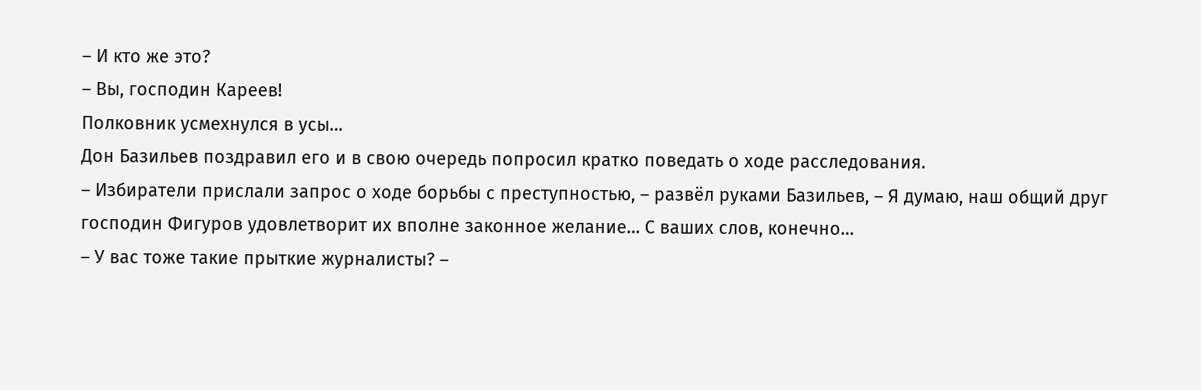– И кто же это?
– Вы, господин Кареев!
Полковник усмехнулся в усы…
Дон Базильев поздравил его и в свою очередь попросил кратко поведать о ходе расследования.
– Избиратели прислали запрос о ходе борьбы с преступностью, – развёл руками Базильев, – Я думаю, наш общий друг господин Фигуров удовлетворит их вполне законное желание… С ваших слов, конечно…
– У вас тоже такие прыткие журналисты? –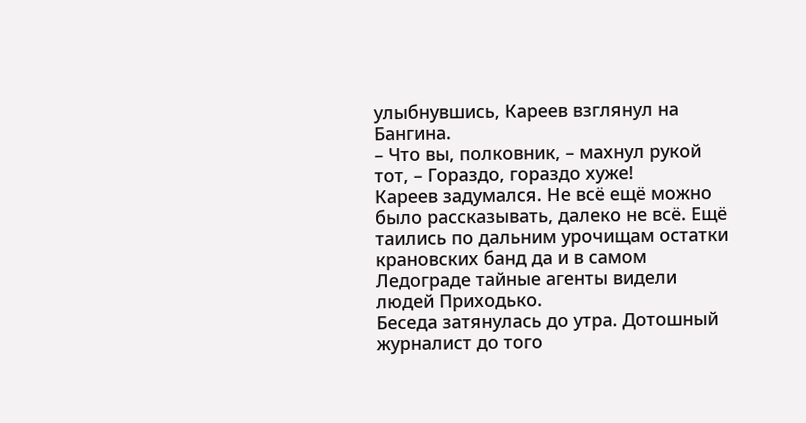улыбнувшись, Кареев взглянул на Бангина.
– Что вы, полковник, – махнул рукой тот, – Гораздо, гораздо хуже!
Кареев задумался. Не всё ещё можно было рассказывать, далеко не всё. Ещё таились по дальним урочищам остатки крановских банд да и в самом Ледограде тайные агенты видели людей Приходько.
Беседа затянулась до утра. Дотошный журналист до того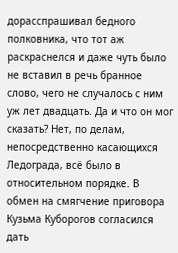дорасспрашивал бедного полковника, что тот аж раскраснелся и даже чуть было не вставил в речь бранное слово, чего не случалось с ним уж лет двадцать. Да и что он мог сказать? Нет, по делам, непосредственно касающихся Ледограда, всё было в относительном порядке. В обмен на смягчение приговора Кузьма Куборогов согласился дать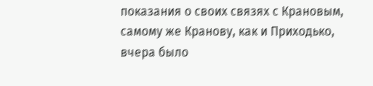показания о своих связях с Крановым, самому же Кранову, как и Приходько, вчера было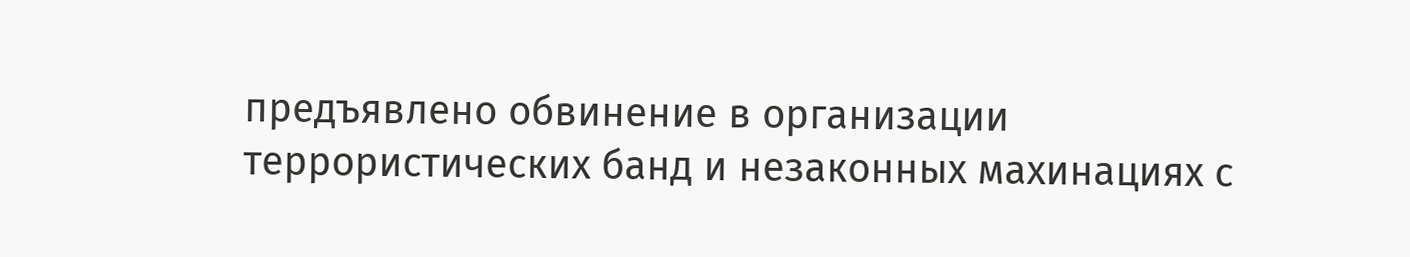предъявлено обвинение в организации террористических банд и незаконных махинациях с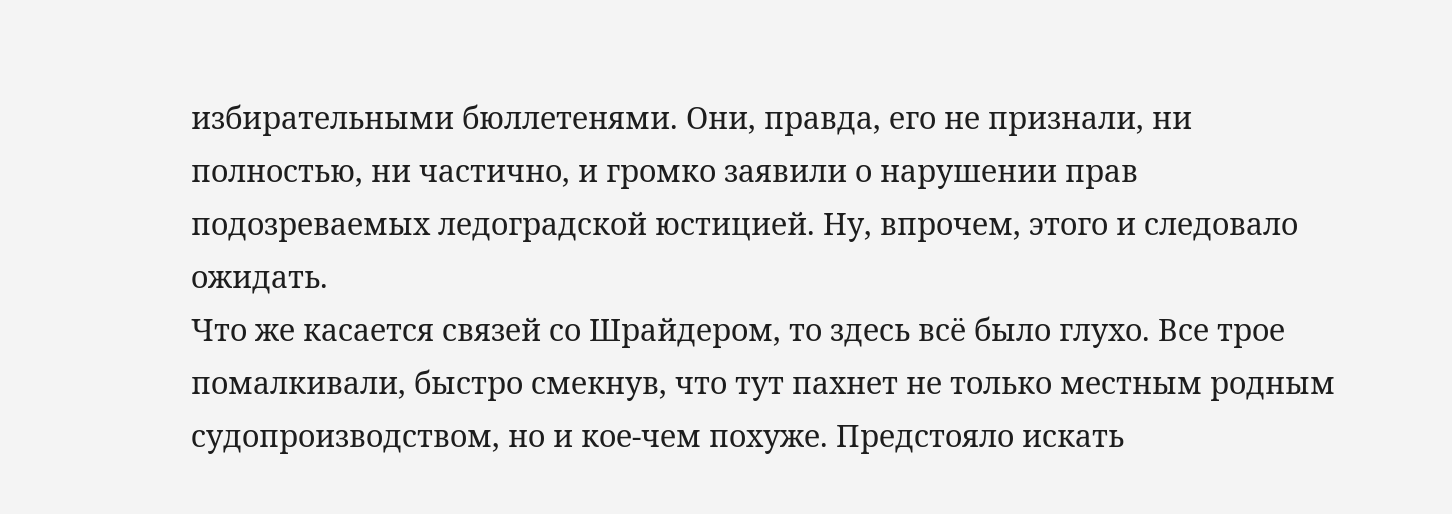избирательными бюллетенями. Они, правда, его не признали, ни полностью, ни частично, и громко заявили о нарушении прав подозреваемых ледоградской юстицией. Ну, впрочем, этого и следовало ожидать.
Что же касается связей со Шрайдером, то здесь всё было глухо. Все трое помалкивали, быстро смекнув, что тут пахнет не только местным родным судопроизводством, но и кое-чем похуже. Предстояло искать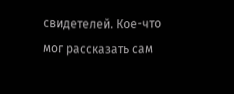свидетелей. Кое-что мог рассказать сам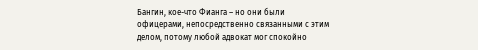Бангин, кое-что Фианга – но они были офицерами, непосредственно связанными с этим делом, потому любой адвокат мог спокойно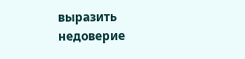выразить недоверие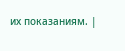их показаниям. |